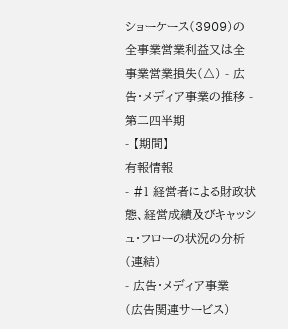ショーケース(3909)の全事業営業利益又は全事業営業損失(△) - 広告・メディア事業の推移 - 第二四半期
- 【期間】
有報情報
- #1 経営者による財政状態、経営成績及びキャッシュ・フローの状況の分析(連結)
- 広告・メディア事業
(広告関連サービス)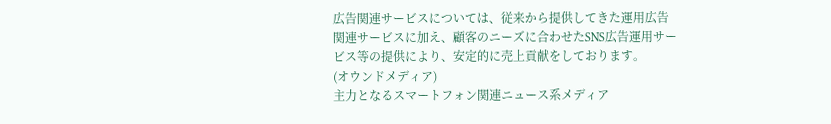広告関連サービスについては、従来から提供してきた運用広告関連サービスに加え、顧客のニーズに合わせたSNS広告運用サービス等の提供により、安定的に売上貢献をしております。
(オウンドメディア)
主力となるスマートフォン関連ニュース系メディア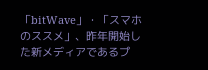「bitWave」・「スマホのススメ」、昨年開始した新メディアであるプ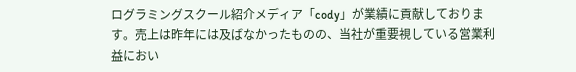ログラミングスクール紹介メディア「cody」が業績に貢献しております。売上は昨年には及ばなかったものの、当社が重要視している営業利益におい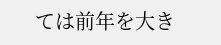ては前年を大き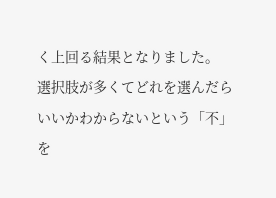く上回る結果となりました。
選択肢が多くてどれを選んだらいいかわからないという「不」を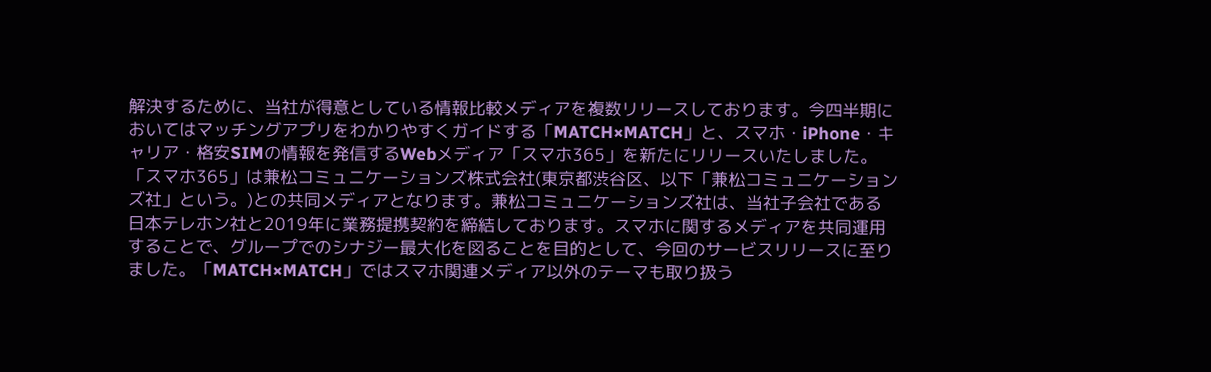解決するために、当社が得意としている情報比較メディアを複数リリースしております。今四半期においてはマッチングアプリをわかりやすくガイドする「MATCH×MATCH」と、スマホ・iPhone・キャリア・格安SIMの情報を発信するWebメディア「スマホ365」を新たにリリースいたしました。「スマホ365」は兼松コミュニケーションズ株式会社(東京都渋谷区、以下「兼松コミュニケーションズ社」という。)との共同メディアとなります。兼松コミュニケーションズ社は、当社子会社である日本テレホン社と2019年に業務提携契約を締結しております。スマホに関するメディアを共同運用することで、グループでのシナジー最大化を図ることを目的として、今回のサービスリリースに至りました。「MATCH×MATCH」ではスマホ関連メディア以外のテーマも取り扱う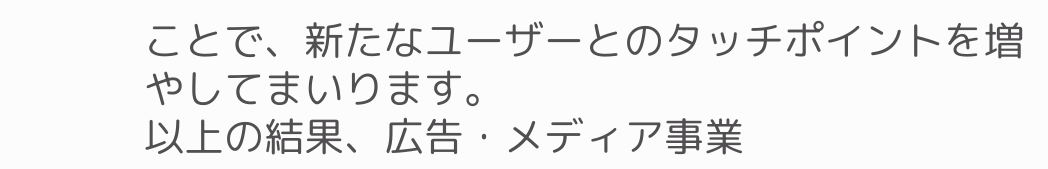ことで、新たなユーザーとのタッチポイントを増やしてまいります。
以上の結果、広告・メディア事業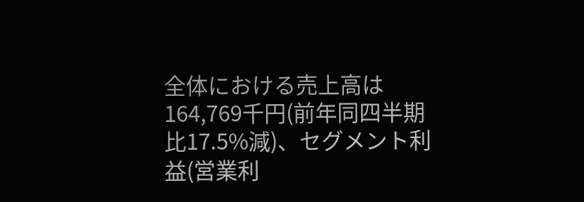全体における売上高は164,769千円(前年同四半期比17.5%減)、セグメント利益(営業利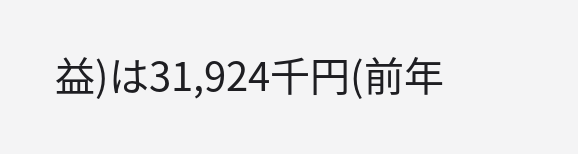益)は31,924千円(前年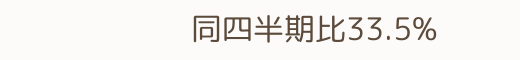同四半期比33.5%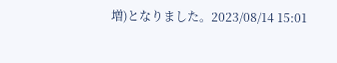増)となりました。2023/08/14 15:01